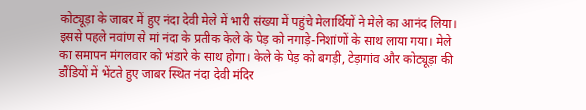कोट्यूड़ा के जाबर में हुए नंदा देवी मेले में भारी संख्या में पहुंचे मेलार्थियों ने मेले का आनंद लिया। इससे पहले नवांण से मां नंदा के प्रतीक केले के पेड़ को नगाड़े-निशांणों के साथ लाया गया। मेले का समापन मंगलवार को भंडारे के साथ होगा। केले के पेड़ को बगड़ी, टेड़ागांव और कोट्यूड़ा की डौंडियों में भेंटते हुए जाबर स्थित नंदा देवी मंदिर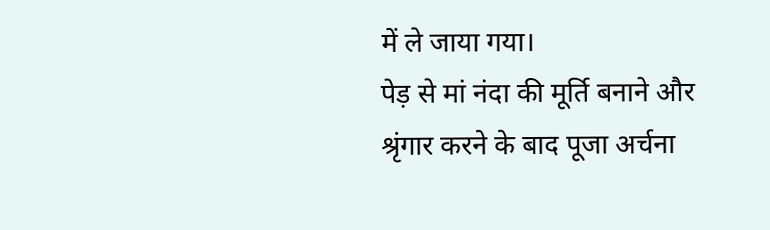में ले जाया गया।
पेड़ से मां नंदा की मूर्ति बनाने और श्रृंगार करने के बाद पूजा अर्चना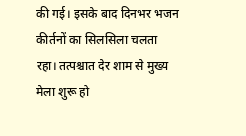की गई। इसके बाद दिनभर भजन कीर्तनों का सिलसिला चलता रहा। तत्पश्चात देर शाम से मुख्य मेला शुरू हो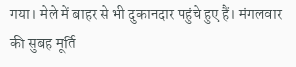गया। मेले में बाहर से भी दुकानदार पहुंचे हुए हैं। मंगलवार की सुबह मूर्ति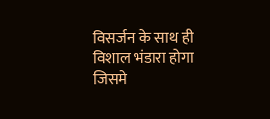विसर्जन के साथ ही विशाल भंडारा होगा जिसमे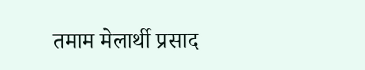तमाम मेलार्थी प्रसाद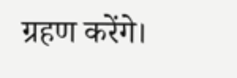ग्रहण करेंगे।